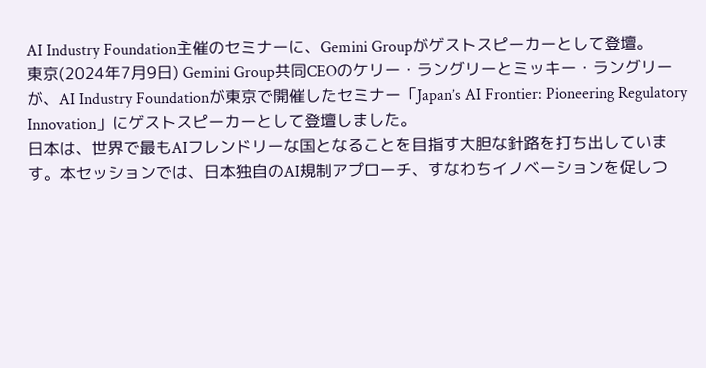AI Industry Foundation主催のセミナーに、Gemini Groupがゲストスピーカーとして登壇。
東京(2024年7月9日) Gemini Group共同CEOのケリー・ラングリーとミッキー・ラングリーが、AI Industry Foundationが東京で開催したセミナー「Japan’s AI Frontier: Pioneering Regulatory Innovation」にゲストスピーカーとして登壇しました。
日本は、世界で最もAIフレンドリーな国となることを目指す大胆な針路を打ち出しています。本セッションでは、日本独自のAI規制アプローチ、すなわちイノベーションを促しつ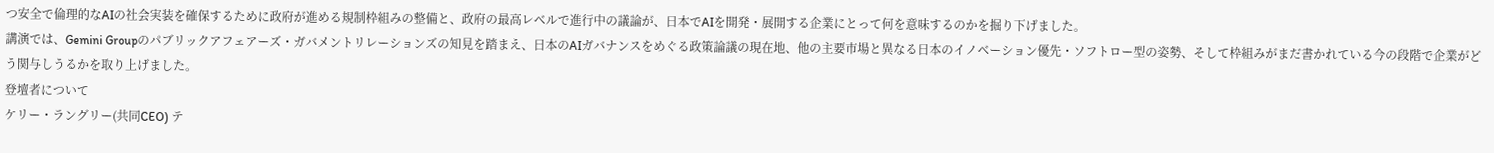つ安全で倫理的なAIの社会実装を確保するために政府が進める規制枠組みの整備と、政府の最高レベルで進行中の議論が、日本でAIを開発・展開する企業にとって何を意味するのかを掘り下げました。
講演では、Gemini Groupのパブリックアフェアーズ・ガバメントリレーションズの知見を踏まえ、日本のAIガバナンスをめぐる政策論議の現在地、他の主要市場と異なる日本のイノベーション優先・ソフトロー型の姿勢、そして枠組みがまだ書かれている今の段階で企業がどう関与しうるかを取り上げました。
登壇者について
ケリー・ラングリー(共同CEO) テ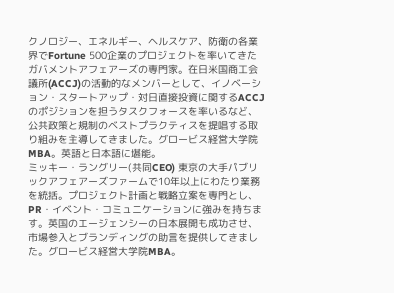クノロジー、エネルギー、ヘルスケア、防衛の各業界でFortune 500企業のプロジェクトを率いてきたガバメントアフェアーズの専門家。在日米国商工会議所(ACCJ)の活動的なメンバーとして、イノベーション・スタートアップ・対日直接投資に関するACCJのポジションを担うタスクフォースを率いるなど、公共政策と規制のベストプラクティスを提唱する取り組みを主導してきました。グロービス経営大学院MBA。英語と日本語に堪能。
ミッキー・ラングリー(共同CEO) 東京の大手パブリックアフェアーズファームで10年以上にわたり業務を統括。プロジェクト計画と戦略立案を専門とし、PR・イベント・コミュニケーションに強みを持ちます。英国のエージェンシーの日本展開も成功させ、市場参入とブランディングの助言を提供してきました。グロービス経営大学院MBA。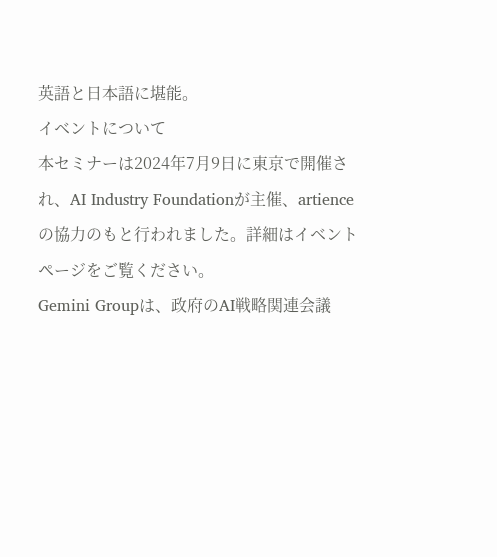英語と日本語に堪能。
イベントについて
本セミナーは2024年7月9日に東京で開催され、AI Industry Foundationが主催、artienceの協力のもと行われました。詳細はイベントページをご覧ください。
Gemini Groupは、政府のAI戦略関連会議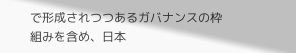で形成されつつあるガバナンスの枠組みを含め、日本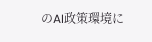のAI政策環境に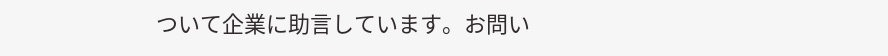ついて企業に助言しています。お問い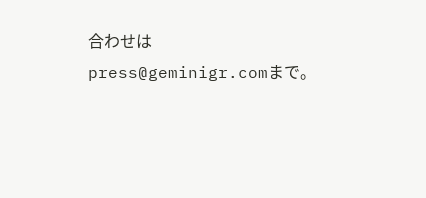合わせはpress@geminigr.comまで。